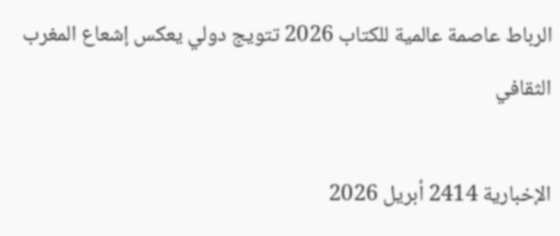الرباط عاصمة عالمية للكتاب 2026 تتويج دولي يعكس إشعاع المغرب الثقافي

الإخبارية 2414 أبريل 2026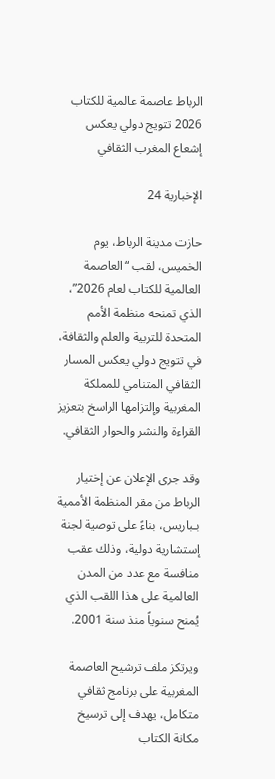الرباط عاصمة عالمية للكتاب 2026 تتويج دولي يعكس إشعاع المغرب الثقافي

الإخبارية 24

حازت مدينة الرباط، يوم الخميس، لقب “العاصمة العالمية للكتاب لعام 2026”، الذي تمنحه منظمة الأمم المتحدة للتربية والعلم والثقافة، في تتويج دولي يعكس المسار الثقافي المتنامي للمملكة المغربية وإلتزامها الراسخ بتعزيز القراءة والنشر والحوار الثقافي.

وقد جرى الإعلان عن إختيار الرباط من مقر المنظمة الأممية بـباريس، بناءً على توصية لجنة إستشارية دولية، وذلك عقب منافسة مع عدد من المدن العالمية على هذا اللقب الذي يُمنح سنوياً منذ سنة 2001.

ويرتكز ملف ترشيح العاصمة المغربية على برنامج ثقافي متكامل، يهدف إلى ترسيخ مكانة الكتاب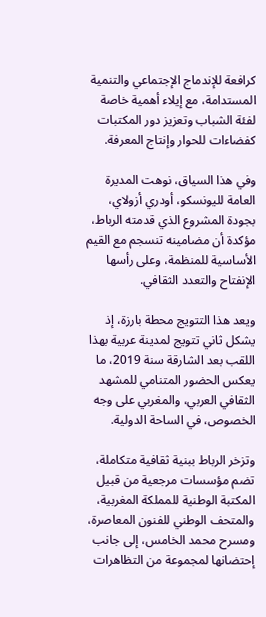كرافعة للإندماج الإجتماعي والتنمية المستدامة، مع إيلاء أهمية خاصة لفئة الشباب وتعزيز دور المكتبات كفضاءات للحوار وإنتاج المعرفة.

وفي هذا السياق، نوهت المديرة العامة لليونسكو، أودري أزولاي، بجودة المشروع الذي قدمته الرباط، مؤكدة أن مضامينه تنسجم مع القيم الأساسية للمنظمة، وعلى رأسها الإنفتاح والتعدد الثقافي.

ويعد هذا التتويج محطة بارزة، إذ يشكل ثاني تتويج لمدينة عربية بهذا اللقب بعد الشارقة سنة 2019، ما يعكس الحضور المتنامي للمشهد الثقافي العربي، والمغربي على وجه الخصوص، في الساحة الدولية.

وتزخر الرباط ببنية ثقافية متكاملة، تضم مؤسسات مرجعية من قبيل المكتبة الوطنية للمملكة المغربية، والمتحف الوطني للفنون المعاصرة، ومسرح محمد الخامس، إلى جانب إحتضانها لمجموعة من التظاهرات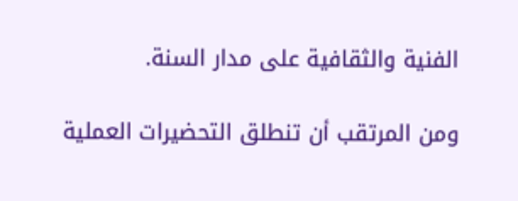الفنية والثقافية على مدار السنة.

ومن المرتقب أن تنطلق التحضيرات العملية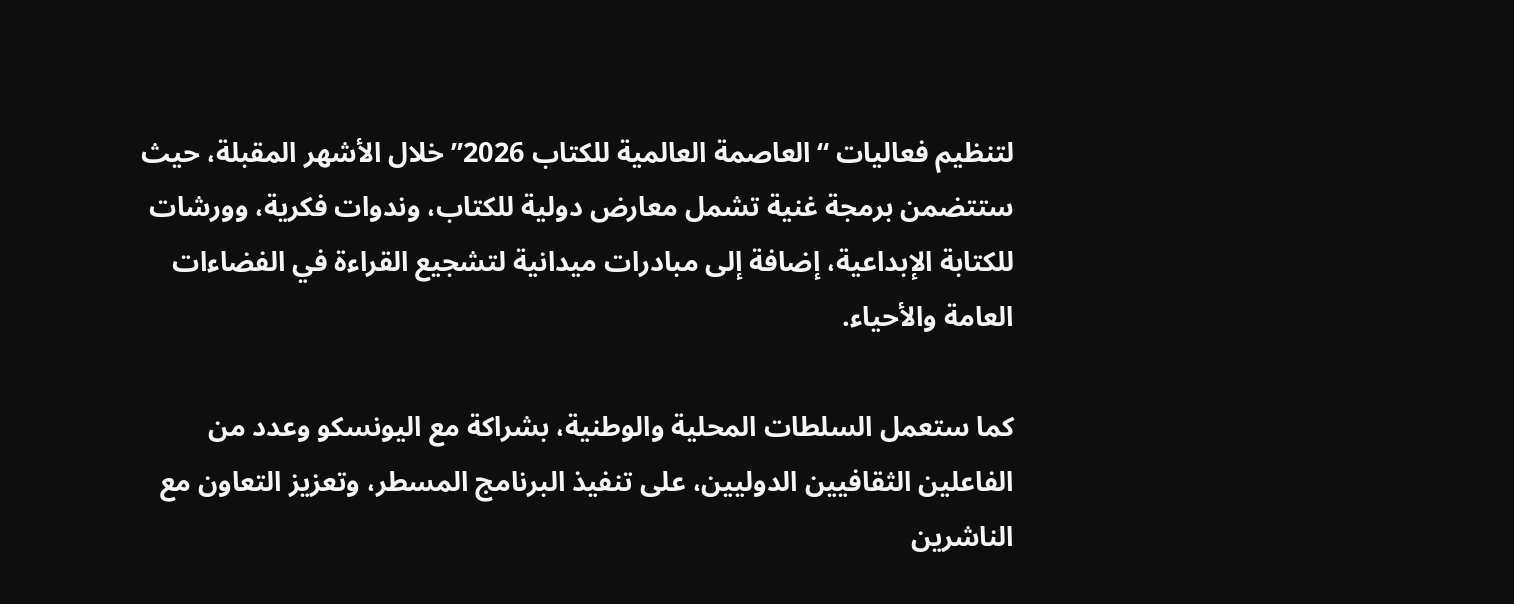لتنظيم فعاليات “العاصمة العالمية للكتاب 2026” خلال الأشهر المقبلة، حيث ستتضمن برمجة غنية تشمل معارض دولية للكتاب، وندوات فكرية، وورشات للكتابة الإبداعية، إضافة إلى مبادرات ميدانية لتشجيع القراءة في الفضاءات العامة والأحياء.

كما ستعمل السلطات المحلية والوطنية، بشراكة مع اليونسكو وعدد من الفاعلين الثقافيين الدوليين، على تنفيذ البرنامج المسطر، وتعزيز التعاون مع الناشرين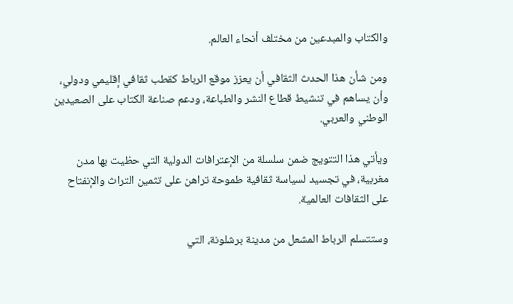والكتاب والمبدعين من مختلف أنحاء العالم.

ومن شأن هذا الحدث الثقافي أن يعزز موقع الرباط كقطب ثقافي إقليمي ودولي، وأن يساهم في تنشيط قطاع النشر والطباعة، ودعم صناعة الكتاب على الصعيدين الوطني والعربي.

ويأتي هذا التتويج ضمن سلسلة من الإعترافات الدولية التي حظيت بها مدن مغربية، في تجسيد لسياسة ثقافية طموحة تراهن على تثمين التراث والإنفتاح على الثقافات العالمية.

وستتسلم الرباط المشعل من مدينة برشلونة، التي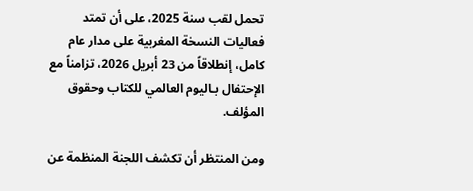تحمل لقب سنة 2025، على أن تمتد فعاليات النسخة المغربية على مدار عام كامل، إنطلاقاً من 23 أبريل 2026، تزامناً مع الإحتفال بـاليوم العالمي للكتاب وحقوق المؤلف.

ومن المنتظر أن تكشف اللجنة المنظمة عن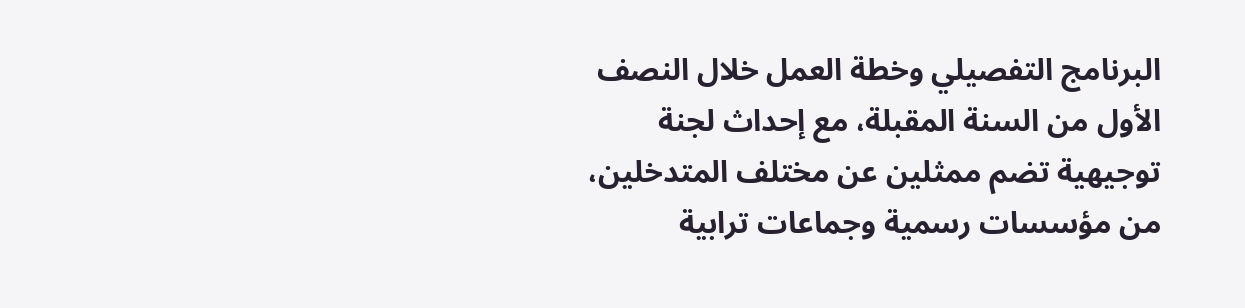البرنامج التفصيلي وخطة العمل خلال النصف الأول من السنة المقبلة، مع إحداث لجنة توجيهية تضم ممثلين عن مختلف المتدخلين، من مؤسسات رسمية وجماعات ترابية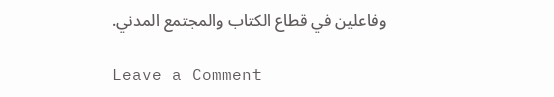وفاعلين في قطاع الكتاب والمجتمع المدني.

Leave a Comment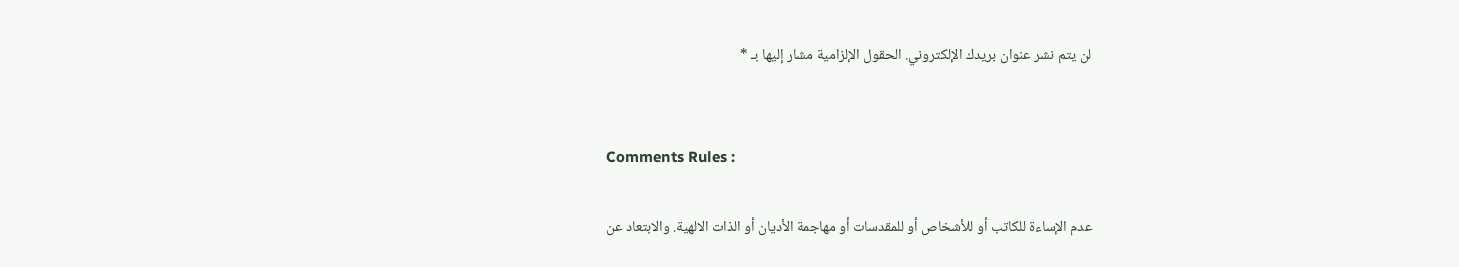لن يتم نشر عنوان بريدك الإلكتروني. الحقول الإلزامية مشار إليها بـ *


Comments Rules :

عدم الإساءة للكاتب أو للأشخاص أو للمقدسات أو مهاجمة الأديان أو الذات الالهية. والابتعاد عن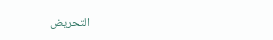التحريض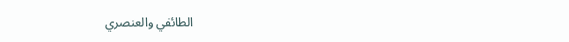الطائفي والعنصري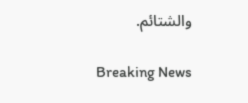والشتائم.

Breaking News